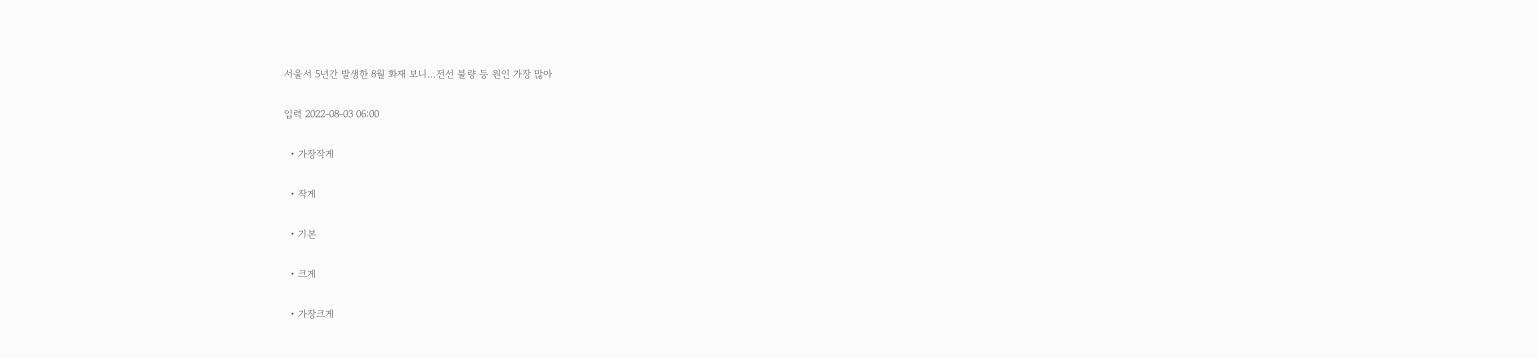서울서 5년간 발생한 8월 화재 보니…전선 불량 등 원인 가장 많아

입력 2022-08-03 06:00

  • 가장작게

  • 작게

  • 기본

  • 크게

  • 가장크게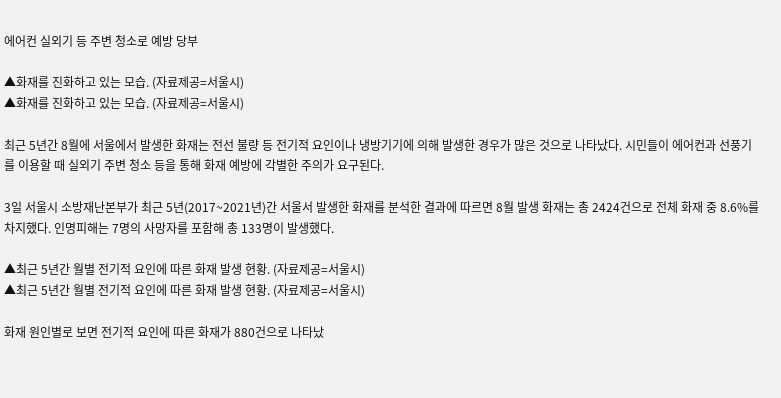에어컨 실외기 등 주변 청소로 예방 당부

▲화재를 진화하고 있는 모습. (자료제공=서울시)
▲화재를 진화하고 있는 모습. (자료제공=서울시)

최근 5년간 8월에 서울에서 발생한 화재는 전선 불량 등 전기적 요인이나 냉방기기에 의해 발생한 경우가 많은 것으로 나타났다. 시민들이 에어컨과 선풍기를 이용할 때 실외기 주변 청소 등을 통해 화재 예방에 각별한 주의가 요구된다.

3일 서울시 소방재난본부가 최근 5년(2017~2021년)간 서울서 발생한 화재를 분석한 결과에 따르면 8월 발생 화재는 총 2424건으로 전체 화재 중 8.6%를 차지했다. 인명피해는 7명의 사망자를 포함해 총 133명이 발생했다.

▲최근 5년간 월별 전기적 요인에 따른 화재 발생 현황. (자료제공=서울시)
▲최근 5년간 월별 전기적 요인에 따른 화재 발생 현황. (자료제공=서울시)

화재 원인별로 보면 전기적 요인에 따른 화재가 880건으로 나타났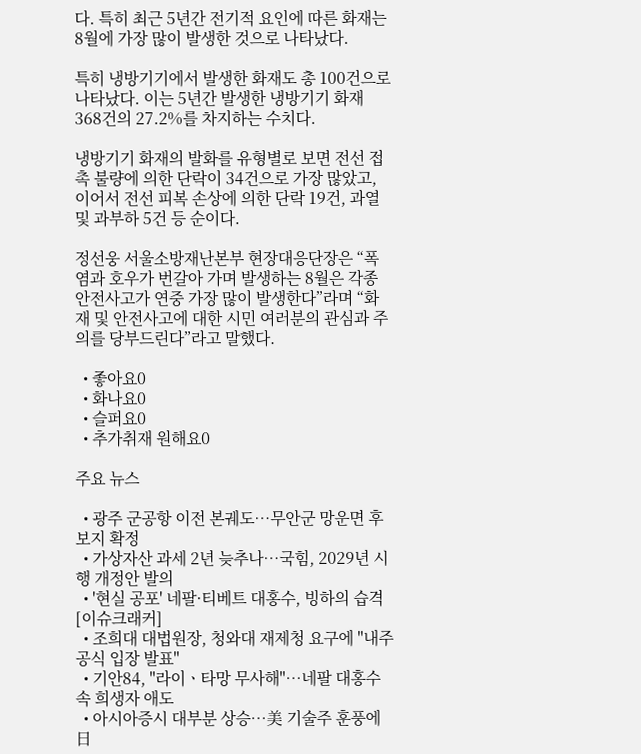다. 특히 최근 5년간 전기적 요인에 따른 화재는 8월에 가장 많이 발생한 것으로 나타났다.

특히 냉방기기에서 발생한 화재도 총 100건으로 나타났다. 이는 5년간 발생한 냉방기기 화재 368건의 27.2%를 차지하는 수치다.

냉방기기 화재의 발화를 유형별로 보면 전선 접촉 불량에 의한 단락이 34건으로 가장 많았고, 이어서 전선 피복 손상에 의한 단락 19건, 과열 및 과부하 5건 등 순이다.

정선웅 서울소방재난본부 현장대응단장은 “폭염과 호우가 번갈아 가며 발생하는 8월은 각종 안전사고가 연중 가장 많이 발생한다”라며 “화재 및 안전사고에 대한 시민 여러분의 관심과 주의를 당부드린다”라고 말했다.

  • 좋아요0
  • 화나요0
  • 슬퍼요0
  • 추가취재 원해요0

주요 뉴스

  • 광주 군공항 이전 본궤도…무안군 망운면 후보지 확정
  • 가상자산 과세 2년 늦추나⋯국힘, 2029년 시행 개정안 발의
  • '현실 공포' 네팔·티베트 대홍수, 빙하의 습격 [이슈크래커]
  • 조희대 대법원장, 청와대 재제청 요구에 "내주 공식 입장 발표"
  • 기안84, "라이ㆍ타망 무사해"⋯네팔 대홍수 속 희생자 애도
  • 아시아증시 대부분 상승⋯美 기술주 훈풍에 日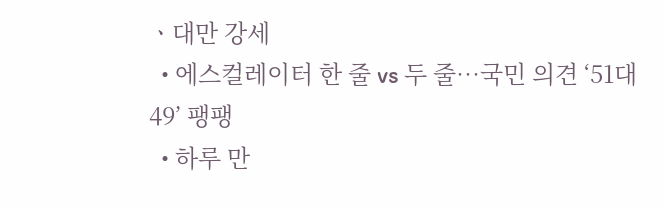ㆍ대만 강세
  • 에스컬레이터 한 줄 vs 두 줄⋯국민 의견 ‘51대 49’ 팽팽
  • 하루 만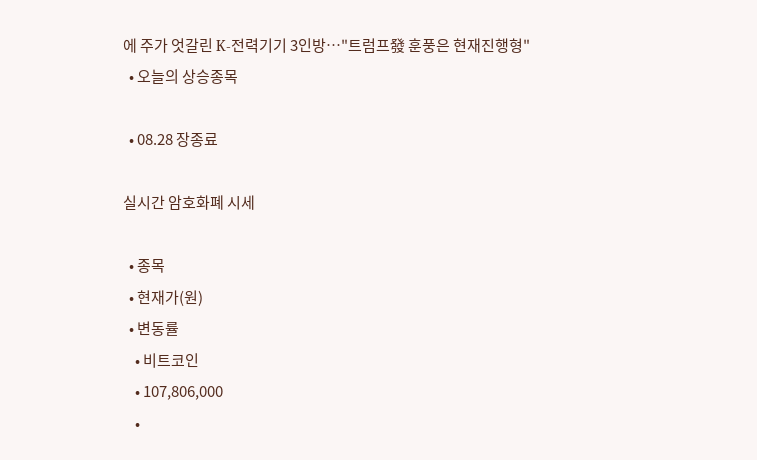에 주가 엇갈린 K-전력기기 3인방…"트럼프發 훈풍은 현재진행형"
  • 오늘의 상승종목

  • 08.28 장종료

실시간 암호화폐 시세

  • 종목
  • 현재가(원)
  • 변동률
    • 비트코인
    • 107,806,000
    •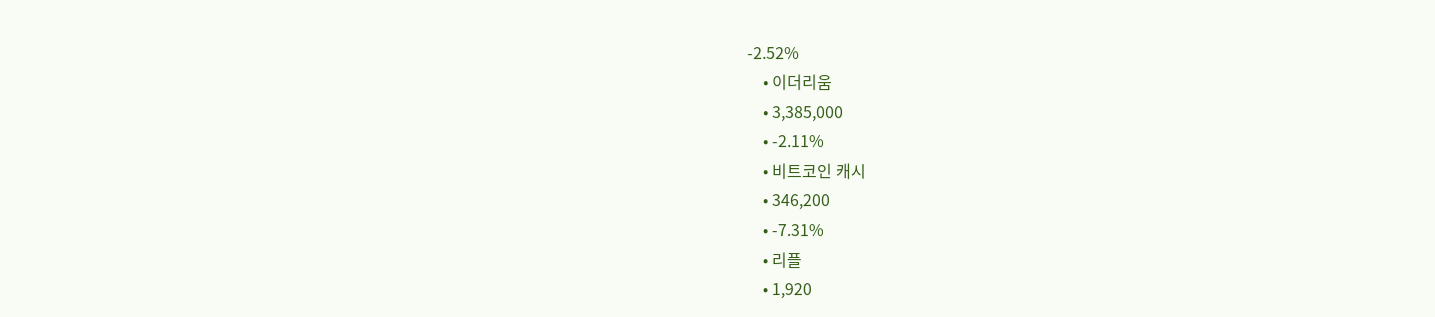-2.52%
    • 이더리움
    • 3,385,000
    • -2.11%
    • 비트코인 캐시
    • 346,200
    • -7.31%
    • 리플
    • 1,920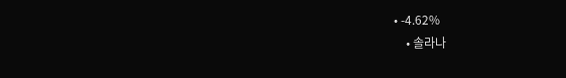• -4.62%
    • 솔라나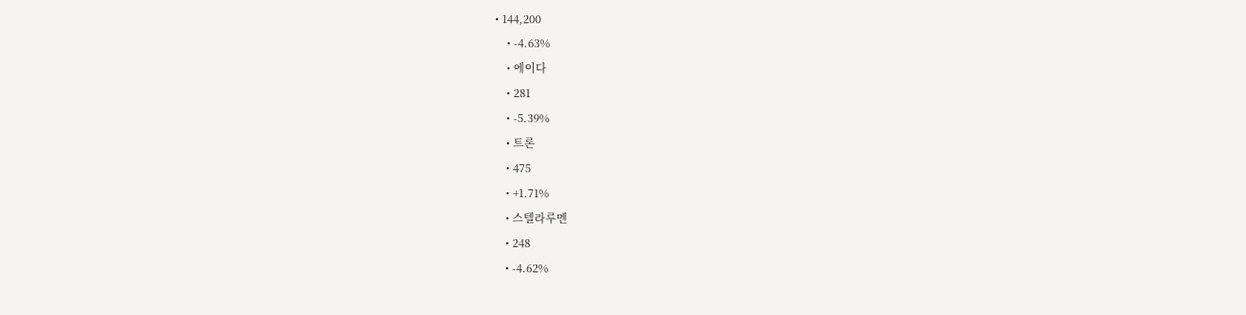• 144,200
    • -4.63%
    • 에이다
    • 281
    • -5.39%
    • 트론
    • 475
    • +1.71%
    • 스텔라루멘
    • 248
    • -4.62%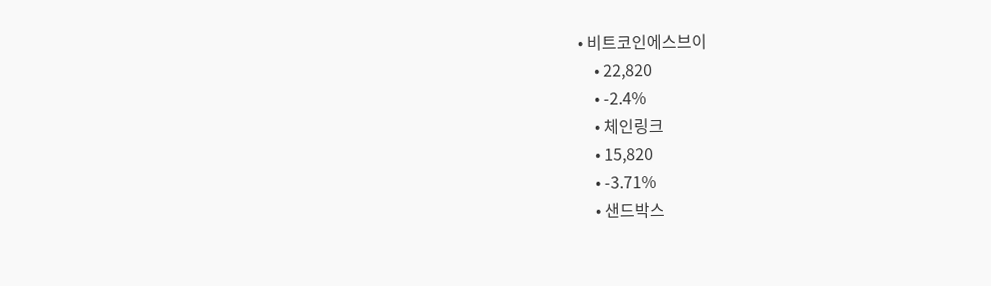• 비트코인에스브이
    • 22,820
    • -2.4%
    • 체인링크
    • 15,820
    • -3.71%
    • 샌드박스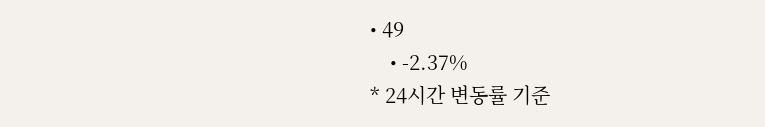• 49
    • -2.37%
* 24시간 변동률 기준